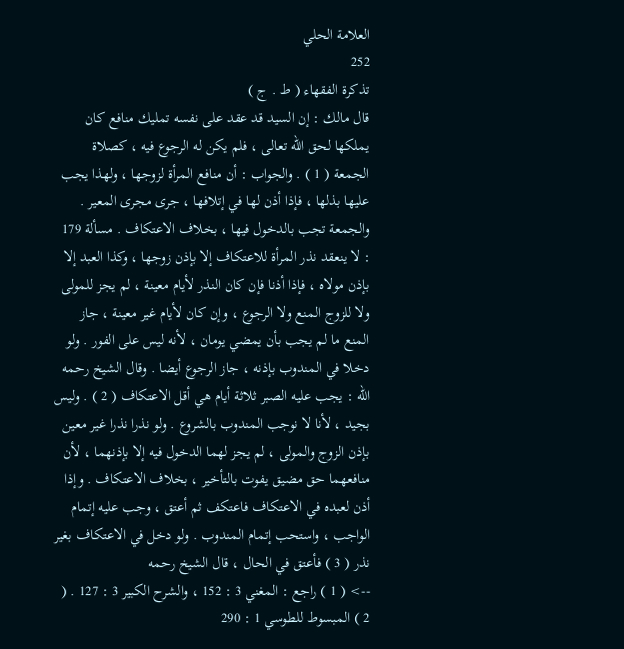العلامة الحلي
252
تذكرة الفقهاء ( ط . ج )
قال مالك : إن السيد قد عقد على نفسه تمليك منافع كان يملكها لحق الله تعالى ، فلم يكن له الرجوع فيه ، كصلاة الجمعة ( 1 ) . والجواب : أن منافع المرأة لزوجها ، ولهذا يجب عليها بذلها ، فإذا أذن لها في إتلافها ، جرى مجرى المعير . والجمعة تجب بالدخول فيها ، بخلاف الاعتكاف . مسألة 179 : لا ينعقد نذر المرأة للاعتكاف إلا بإذن زوجها ، وكذا العبد إلا بإذن مولاه ، فإذا أذنا فإن كان النذر لأيام معينة ، لم يجز للمولى ولا للزوج المنع ولا الرجوع ، وإن كان لأيام غير معينة ، جاز المنع ما لم يجب بأن يمضي يومان ، لأنه ليس على الفور . ولو دخلا في المندوب بإذنه ، جاز الرجوع أيضا . وقال الشيخ رحمه الله : يجب عليه الصبر ثلاثة أيام هي أقل الاعتكاف ( 2 ) . وليس بجيد ، لأنا لا نوجب المندوب بالشروع . ولو نذرا نذرا غير معين بإذن الزوج والمولى ، لم يجز لهما الدخول فيه إلا بإذنهما ، لأن منافعهما حق مضيق يفوت بالتأخير ، بخلاف الاعتكاف . وإذا أذن لعبده في الاعتكاف فاعتكف ثم أعتق ، وجب عليه إتمام الواجب ، واستحب إتمام المندوب . ولو دخل في الاعتكاف بغير نذر ( 3 ) فأعتق في الحال ، قال الشيخ رحمه
--> ( 1 ) راجع : المغني 3 : 152 ، والشرح الكبير 3 : 127 . ( 2 ) المبسوط للطوسي 1 : 290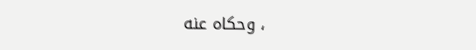، وحكاه عنه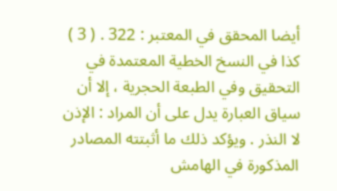أيضا المحقق في المعتبر : 322 . ( 3 ) كذا في النسخ الخطية المعتمدة في التحقيق وفي الطبعة الحجرية ، إلا أن سياق العبارة يدل على أن المراد : الإذن لا النذر . ويؤكد ذلك ما أثبتته المصادر المذكورة في الهامش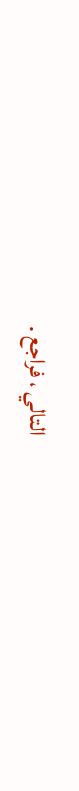التالي ، فراجع .